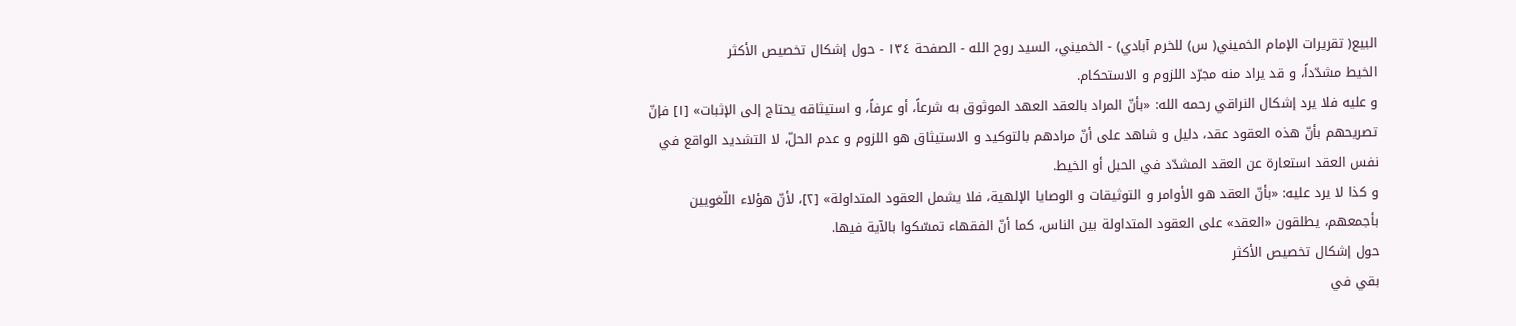البيع( تقريرات الإمام الخميني( س) للخرم آبادي) - الخميني، السيد روح الله - الصفحة ١٣٤ - حول إشكال تخصيص الأكثر
الخيط مشدّداً، و قد يراد منه مجرّد اللزوم و الاستحكام.
و عليه فلا يرد إشكال النراقي رحمه الله: «بأنّ المراد بالعقد العهد الموثوق به شرعاً، أو عرفاً، و استيثاقه يحتاج إلى الإثبات» [١] فإنّ تصريحهم بأنّ هذه العقود عقد، دليل و شاهد على أنّ مرادهم بالتوكيد و الاستيثاق هو اللزوم و عدم الحلّ، لا التشديد الواقع في نفس العقد استعارة عن العقد المشدّد في الحبل أو الخيط.
و كذا لا يرد عليه: «بأنّ العقد هو الأوامر و التوثيقات و الوصايا الإلهية، فلا يشمل العقود المتداولة» [٢]، لأنّ هؤلاء اللّغويين بأجمعهم، يطلقون «العقد» على العقود المتداولة بين الناس، كما أنّ الفقهاء تمسّكوا بالآية فيها.
حول إشكال تخصيص الأكثر
بقي في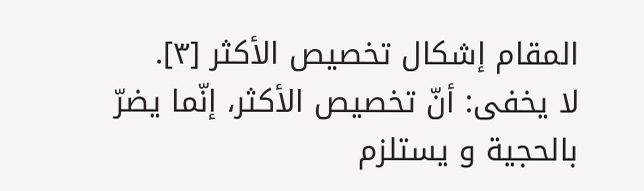المقام إشكال تخصيص الأكثر [٣].
لا يخفى: أنّ تخصيص الأكثر، إنّما يضرّ بالحجية و يستلزم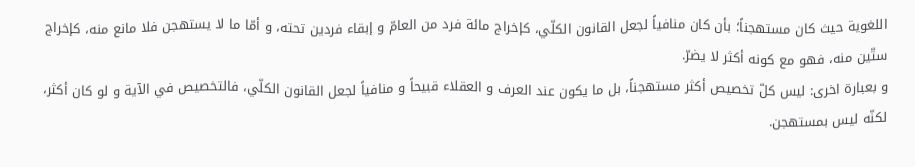اللغوية حيث كان مستهجناً؛ بأن كان منافياً لجعل القانون الكلّي، كإخراج مائة فرد من العامّ و إبقاء فردين تحته، و أمّا ما لا يستهجن فلا مانع منه، كإخراج ستّين منه، فهو مع كونه أكثر لا يضرّ.
و بعبارة اخرى: ليس كلّ تخصيص أكثر مستهجناً، بل ما يكون عند العرف و العقلاء قبيحاً و منافياً لجعل القانون الكلّي، فالتخصيص في الآية و لو كان أكثر، لكنّه ليس بمستهجن.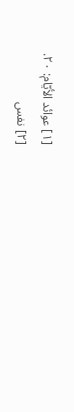[١] عوائد الأيّام: ٢٠.
[٢] نفس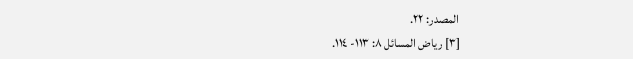المصدر: ٢٢.
[٣] رياض المسائل ٨: ١١٣- ١١٤.